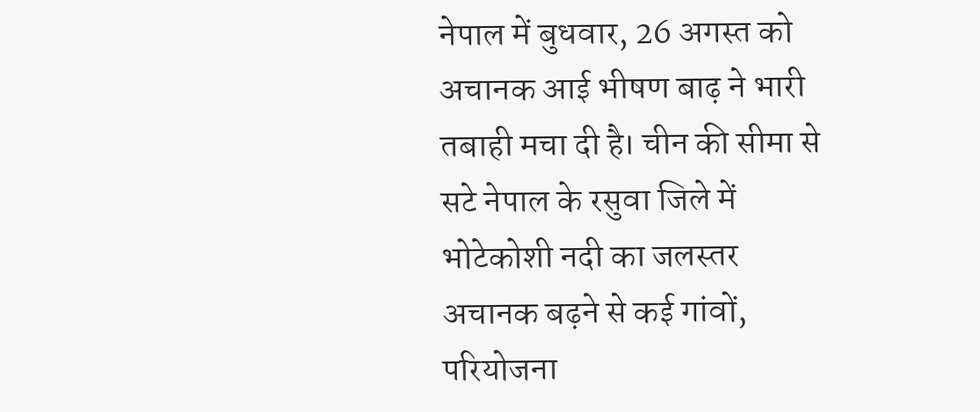नेपाल में बुधवार, 26 अगस्त को अचानक आई भीषण बाढ़ ने भारी तबाही मचा दी है। चीन की सीमा से सटे नेपाल के रसुवा जिले में भोटेकोशी नदी का जलस्तर अचानक बढ़ने से कई गांवों, परियोजना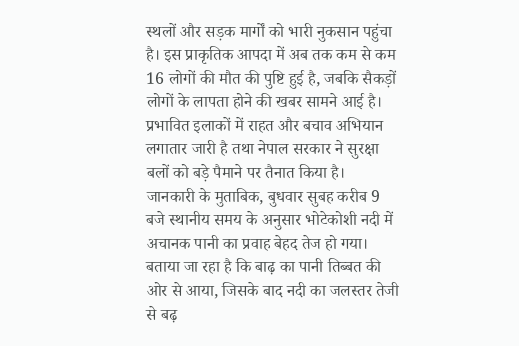स्थलों और सड़क मार्गों को भारी नुकसान पहुंचा है। इस प्राकृतिक आपदा में अब तक कम से कम 16 लोगों की मौत की पुष्टि हुई है, जबकि सैकड़ों लोगों के लापता होने की खबर सामने आई है। प्रभावित इलाकों में राहत और बचाव अभियान लगातार जारी है तथा नेपाल सरकार ने सुरक्षा बलों को बड़े पैमाने पर तैनात किया है।
जानकारी के मुताबिक, बुधवार सुबह करीब 9 बजे स्थानीय समय के अनुसार भोटेकोशी नदी में अचानक पानी का प्रवाह बेहद तेज हो गया। बताया जा रहा है कि बाढ़ का पानी तिब्बत की ओर से आया, जिसके बाद नदी का जलस्तर तेजी से बढ़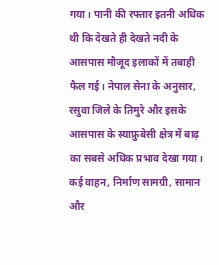गया। पानी की रफ्तार इतनी अधिक थी कि देखते ही देखते नदी के आसपास मौजूद इलाकों में तबाही फैल गई। नेपाल सेना के अनुसार, रसुवा जिले के तिमुरे और इसके आसपास के स्याफ्रुबेसी क्षेत्र में बाढ़ का सबसे अधिक प्रभाव देखा गया। कई वाहन, निर्माण सामग्री, सामान और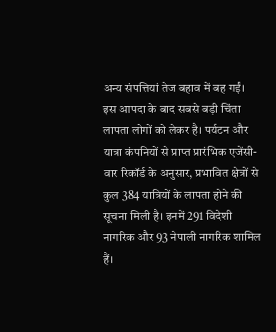अन्य संपत्तियां तेज बहाव में बह गईं।
इस आपदा के बाद सबसे बड़ी चिंता लापता लोगों को लेकर है। पर्यटन और यात्रा कंपनियों से प्राप्त प्रारंभिक एजेंसी-वार रिकॉर्ड के अनुसार, प्रभावित क्षेत्रों से कुल 384 यात्रियों के लापता होने की सूचना मिली है। इनमें 291 विदेशी नागरिक और 93 नेपाली नागरिक शामिल हैं।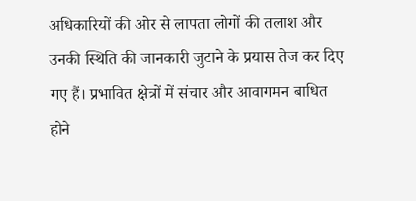अधिकारियों की ओर से लापता लोगों की तलाश और उनकी स्थिति की जानकारी जुटाने के प्रयास तेज कर दिए गए हैं। प्रभावित क्षेत्रों में संचार और आवागमन बाधित होने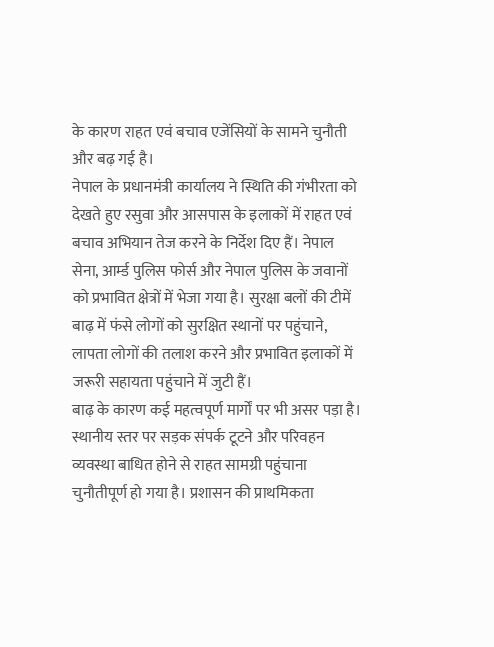के कारण राहत एवं बचाव एजेंसियों के सामने चुनौती और बढ़ गई है।
नेपाल के प्रधानमंत्री कार्यालय ने स्थिति की गंभीरता को देखते हुए रसुवा और आसपास के इलाकों में राहत एवं बचाव अभियान तेज करने के निर्देश दिए हैं। नेपाल सेना, आर्म्ड पुलिस फोर्स और नेपाल पुलिस के जवानों को प्रभावित क्षेत्रों में भेजा गया है। सुरक्षा बलों की टीमें बाढ़ में फंसे लोगों को सुरक्षित स्थानों पर पहुंचाने, लापता लोगों की तलाश करने और प्रभावित इलाकों में जरूरी सहायता पहुंचाने में जुटी हैं।
बाढ़ के कारण कई महत्वपूर्ण मार्गों पर भी असर पड़ा है। स्थानीय स्तर पर सड़क संपर्क टूटने और परिवहन व्यवस्था बाधित होने से राहत सामग्री पहुंचाना चुनौतीपूर्ण हो गया है। प्रशासन की प्राथमिकता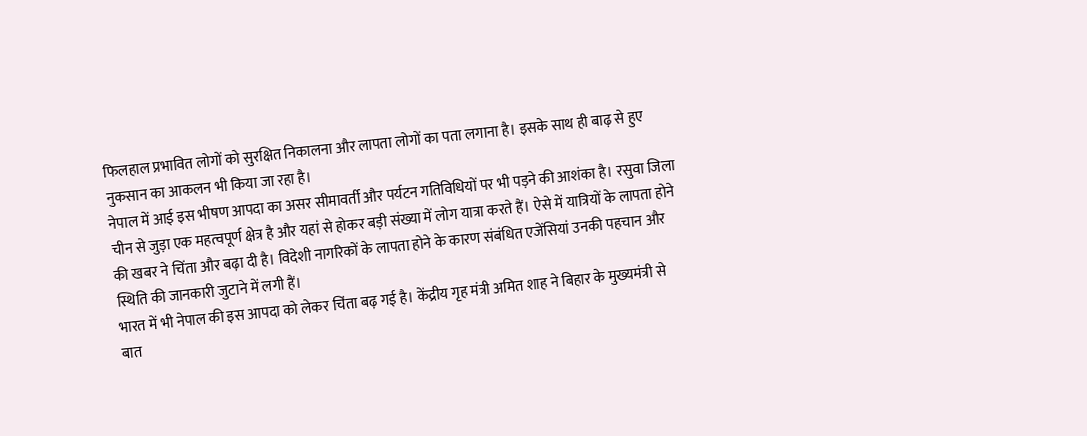फिलहाल प्रभावित लोगों को सुरक्षित निकालना और लापता लोगों का पता लगाना है। इसके साथ ही बाढ़ से हुए नुकसान का आकलन भी किया जा रहा है।
नेपाल में आई इस भीषण आपदा का असर सीमावर्ती और पर्यटन गतिविधियों पर भी पड़ने की आशंका है। रसुवा जिला चीन से जुड़ा एक महत्वपूर्ण क्षेत्र है और यहां से होकर बड़ी संख्या में लोग यात्रा करते हैं। ऐसे में यात्रियों के लापता होने की खबर ने चिंता और बढ़ा दी है। विदेशी नागरिकों के लापता होने के कारण संबंधित एजेंसियां उनकी पहचान और स्थिति की जानकारी जुटाने में लगी हैं।
भारत में भी नेपाल की इस आपदा को लेकर चिंता बढ़ गई है। केंद्रीय गृह मंत्री अमित शाह ने बिहार के मुख्यमंत्री से बात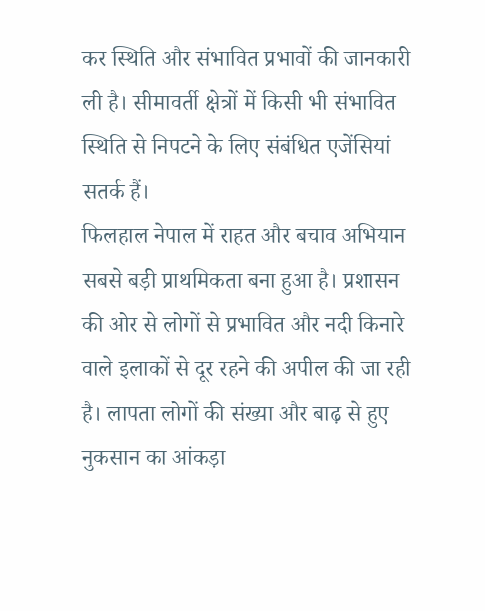कर स्थिति और संभावित प्रभावों की जानकारी ली है। सीमावर्ती क्षेत्रों में किसी भी संभावित स्थिति से निपटने के लिए संबंधित एजेंसियां सतर्क हैं।
फिलहाल नेपाल में राहत और बचाव अभियान सबसे बड़ी प्राथमिकता बना हुआ है। प्रशासन की ओर से लोगों से प्रभावित और नदी किनारे वाले इलाकों से दूर रहने की अपील की जा रही है। लापता लोगों की संख्या और बाढ़ से हुए नुकसान का आंकड़ा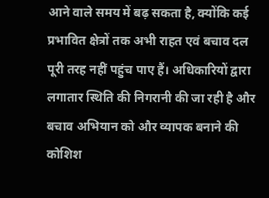आने वाले समय में बढ़ सकता है, क्योंकि कई प्रभावित क्षेत्रों तक अभी राहत एवं बचाव दल पूरी तरह नहीं पहुंच पाए हैं। अधिकारियों द्वारा लगातार स्थिति की निगरानी की जा रही है और बचाव अभियान को और व्यापक बनाने की कोशिश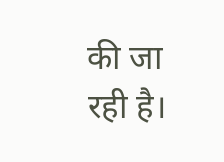की जा रही है।